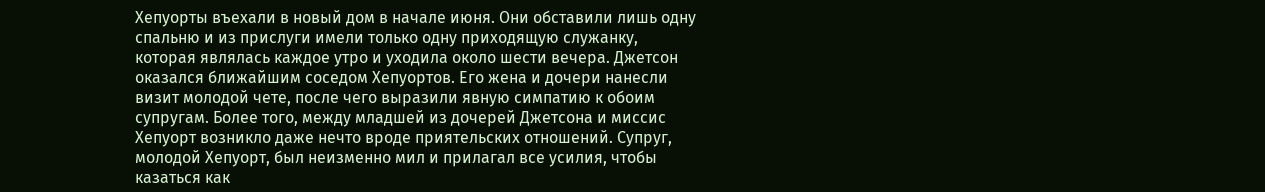Хепуорты въехали в новый дом в начале июня. Они обставили лишь одну спальню и из прислуги имели только одну приходящую служанку, которая являлась каждое утро и уходила около шести вечера. Джетсон оказался ближайшим соседом Хепуортов. Его жена и дочери нанесли визит молодой чете, после чего выразили явную симпатию к обоим супругам. Более того, между младшей из дочерей Джетсона и миссис Хепуорт возникло даже нечто вроде приятельских отношений. Супруг, молодой Хепуорт, был неизменно мил и прилагал все усилия, чтобы казаться как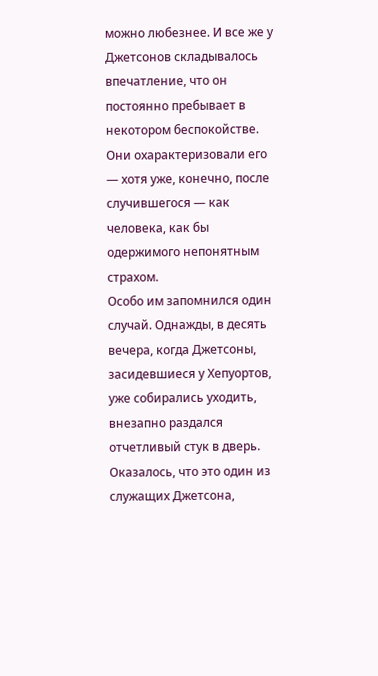можно любезнее. И все же у Джетсонов складывалось впечатление, что он постоянно пребывает в некотором беспокойстве. Они охарактеризовали его — хотя уже, конечно, после случившегося — как человека, как бы одержимого непонятным страхом.
Особо им запомнился один случай. Однажды, в десять вечера, когда Джетсоны, засидевшиеся у Хепуортов, уже собирались уходить, внезапно раздался отчетливый стук в дверь. Оказалось, что это один из служащих Джетсона,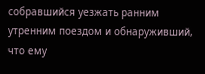собравшийся уезжать ранним утренним поездом и обнаруживший, что ему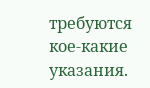требуются кое-какие указания.